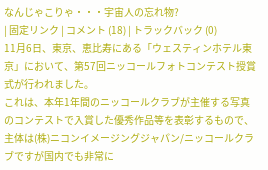なんじゃこりゃ・・・宇宙人の忘れ物?
| 固定リンク | コメント (18) | トラックバック (0)
11月6日、東京、恵比寿にある「ウェスティンホテル東京」において、第57回ニッコールフォトコンテスト授賞式が行われました。
これは、本年1年間のニッコールクラブが主催する写真のコンテストで入賞した優秀作品等を表彰するもので、主体は(株)ニコンイメージングジャパン/ニッコールクラブですが国内でも非常に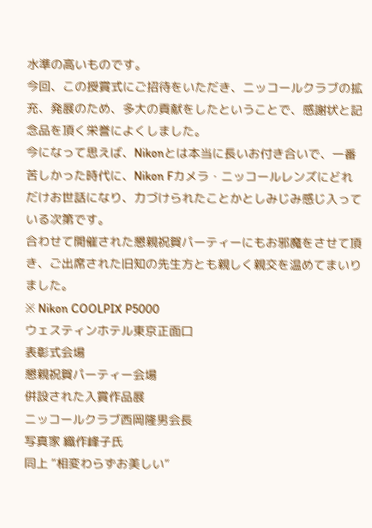水準の高いものです。
今回、この授賞式にご招待をいただき、ニッコールクラブの拡充、発展のため、多大の貢献をしたということで、感謝状と記念品を頂く栄誉によくしました。
今になって思えば、Nikonとは本当に長いお付き合いで、一番苦しかった時代に、Nikon Fカメラ・ニッコールレンズにどれだけお世話になり、力づけられたことかとしみじみ感じ入っている次第です。
合わせて開催された懇親祝賀パーティーにもお邪魔をさせて頂き、ご出席された旧知の先生方とも親しく親交を温めてまいりました。
※ Nikon COOLPIX P5000
ウェスティンホテル東京正面口
表彰式会場
懇親祝賀パーティー会場
併設された入賞作品展
ニッコールクラブ西岡隆男会長
写真家 織作峰子氏
同上 “相変わらずお美しい”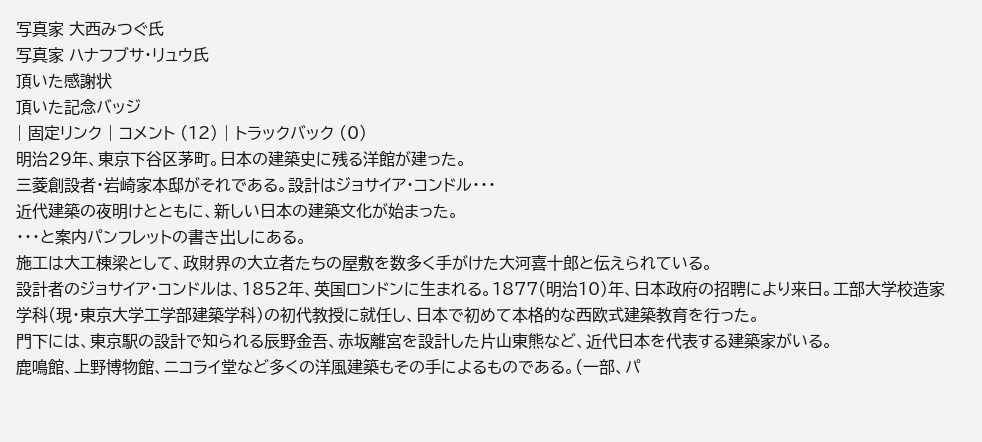写真家 大西みつぐ氏
写真家 ハナフブサ・リュウ氏
頂いた感謝状
頂いた記念バッジ
| 固定リンク | コメント (12) | トラックバック (0)
明治29年、東京下谷区茅町。日本の建築史に残る洋館が建った。
三菱創設者・岩崎家本邸がそれである。設計はジョサイア・コンドル・・・
近代建築の夜明けとともに、新しい日本の建築文化が始まった。
・・・と案内パンフレットの書き出しにある。
施工は大工棟梁として、政財界の大立者たちの屋敷を数多く手がけた大河喜十郎と伝えられている。
設計者のジョサイア・コンドルは、1852年、英国ロンドンに生まれる。1877(明治10)年、日本政府の招聘により来日。工部大学校造家学科(現・東京大学工学部建築学科)の初代教授に就任し、日本で初めて本格的な西欧式建築教育を行った。
門下には、東京駅の設計で知られる辰野金吾、赤坂離宮を設計した片山東熊など、近代日本を代表する建築家がいる。
鹿鳴館、上野博物館、ニコライ堂など多くの洋風建築もその手によるものである。(一部、パ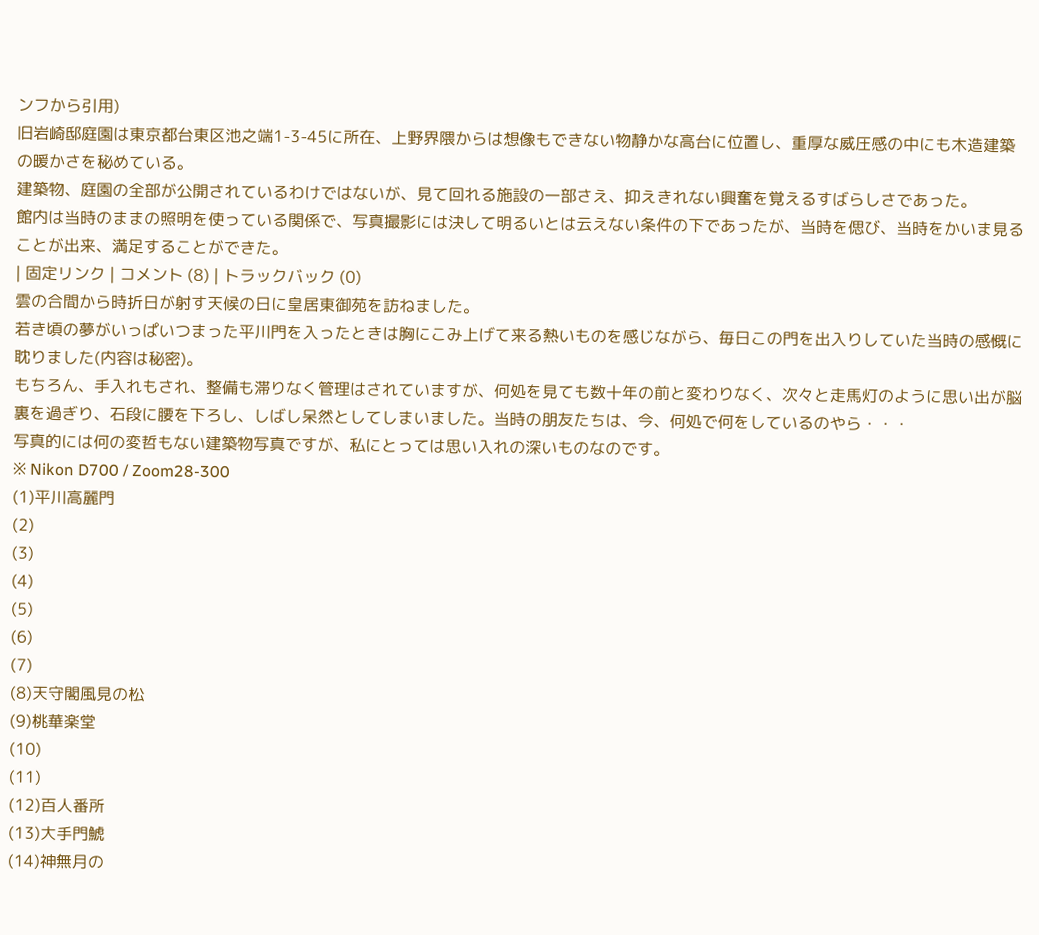ンフから引用)
旧岩崎邸庭園は東京都台東区池之端1-3-45に所在、上野界隈からは想像もできない物静かな高台に位置し、重厚な威圧感の中にも木造建築の暖かさを秘めている。
建築物、庭園の全部が公開されているわけではないが、見て回れる施設の一部さえ、抑えきれない興奮を覚えるすばらしさであった。
館内は当時のままの照明を使っている関係で、写真撮影には決して明るいとは云えない条件の下であったが、当時を偲び、当時をかいま見ることが出来、満足することができた。
| 固定リンク | コメント (8) | トラックバック (0)
雲の合間から時折日が射す天候の日に皇居東御苑を訪ねました。
若き頃の夢がいっぱいつまった平川門を入ったときは胸にこみ上げて来る熱いものを感じながら、毎日この門を出入りしていた当時の感慨に耽りました(内容は秘密)。
もちろん、手入れもされ、整備も滞りなく管理はされていますが、何処を見ても数十年の前と変わりなく、次々と走馬灯のように思い出が脳裏を過ぎり、石段に腰を下ろし、しばし呆然としてしまいました。当時の朋友たちは、今、何処で何をしているのやら・・・
写真的には何の変哲もない建築物写真ですが、私にとっては思い入れの深いものなのです。
※ Nikon D700 / Zoom28-300
(1)平川高麗門
(2)
(3)
(4)
(5)
(6)
(7)
(8)天守閣風見の松
(9)桃華楽堂
(10)
(11)
(12)百人番所
(13)大手門鯱
(14)神無月の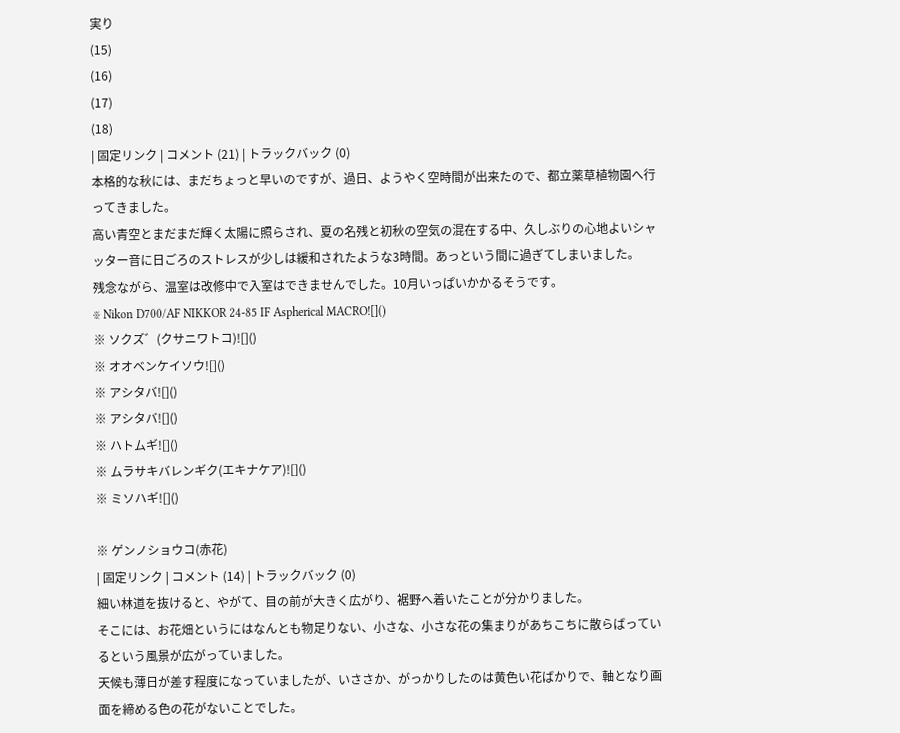実り
(15)
(16)
(17)
(18)
| 固定リンク | コメント (21) | トラックバック (0)
本格的な秋には、まだちょっと早いのですが、過日、ようやく空時間が出来たので、都立薬草植物園へ行ってきました。
高い青空とまだまだ輝く太陽に照らされ、夏の名残と初秋の空気の混在する中、久しぶりの心地よいシャッター音に日ごろのストレスが少しは緩和されたような3時間。あっという間に過ぎてしまいました。
残念ながら、温室は改修中で入室はできませんでした。10月いっぱいかかるそうです。
※ Nikon D700/AF NIKKOR 24-85 IF Aspherical MACRO![]()
※ ソクズ゛(クサニワトコ)![]()
※ オオベンケイソウ![]()
※ アシタバ![]()
※ アシタバ![]()
※ ハトムギ![]()
※ ムラサキバレンギク(エキナケア)![]()
※ ミソハギ![]()

※ ゲンノショウコ(赤花)
| 固定リンク | コメント (14) | トラックバック (0)
細い林道を抜けると、やがて、目の前が大きく広がり、裾野へ着いたことが分かりました。
そこには、お花畑というにはなんとも物足りない、小さな、小さな花の集まりがあちこちに散らばっているという風景が広がっていました。
天候も薄日が差す程度になっていましたが、いささか、がっかりしたのは黄色い花ばかりで、軸となり画面を締める色の花がないことでした。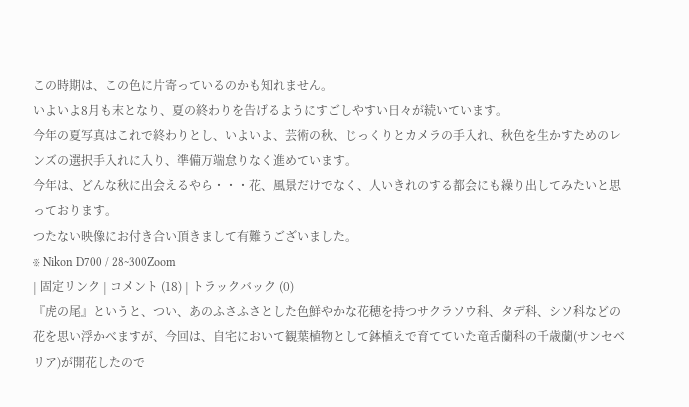この時期は、この色に片寄っているのかも知れません。
いよいよ8月も末となり、夏の終わりを告げるようにすごしやすい日々が続いています。
今年の夏写真はこれで終わりとし、いよいよ、芸術の秋、じっくりとカメラの手入れ、秋色を生かすためのレンズの選択手入れに入り、準備万端怠りなく進めています。
今年は、どんな秋に出会えるやら・・・花、風景だけでなく、人いきれのする都会にも繰り出してみたいと思っております。
つたない映像にお付き合い頂きまして有難うございました。
※ Nikon D700 / 28~300Zoom
| 固定リンク | コメント (18) | トラックバック (0)
『虎の尾』というと、つい、あのふさふさとした色鮮やかな花穂を持つサクラソウ科、タデ科、シソ科などの花を思い浮かべますが、今回は、自宅において観葉植物として鉢植えで育てていた竜舌蘭科の千歳蘭(サンセベリア)が開花したので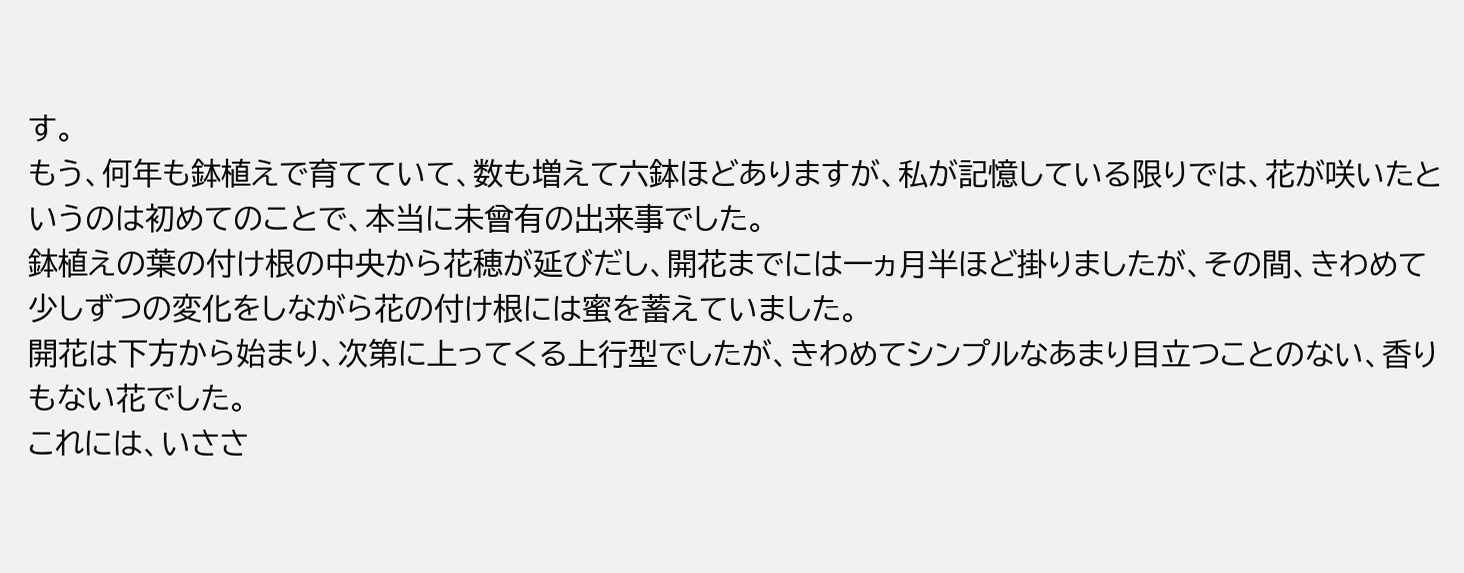す。
もう、何年も鉢植えで育てていて、数も増えて六鉢ほどありますが、私が記憶している限りでは、花が咲いたというのは初めてのことで、本当に未曾有の出来事でした。
鉢植えの葉の付け根の中央から花穂が延びだし、開花までには一ヵ月半ほど掛りましたが、その間、きわめて少しずつの変化をしながら花の付け根には蜜を蓄えていました。
開花は下方から始まり、次第に上ってくる上行型でしたが、きわめてシンプルなあまり目立つことのない、香りもない花でした。
これには、いささ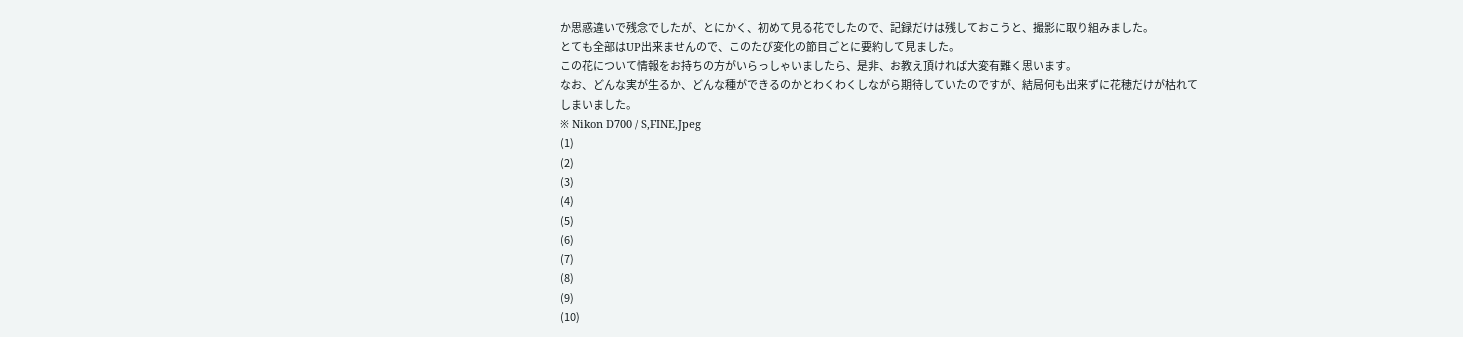か思惑違いで残念でしたが、とにかく、初めて見る花でしたので、記録だけは残しておこうと、撮影に取り組みました。
とても全部はUP出来ませんので、このたび変化の節目ごとに要約して見ました。
この花について情報をお持ちの方がいらっしゃいましたら、是非、お教え頂ければ大変有難く思います。
なお、どんな実が生るか、どんな種ができるのかとわくわくしながら期待していたのですが、結局何も出来ずに花穂だけが枯れてしまいました。
※ Nikon D700 / S,FINE,Jpeg
(1)
(2)
(3)
(4)
(5)
(6)
(7)
(8)
(9)
(10)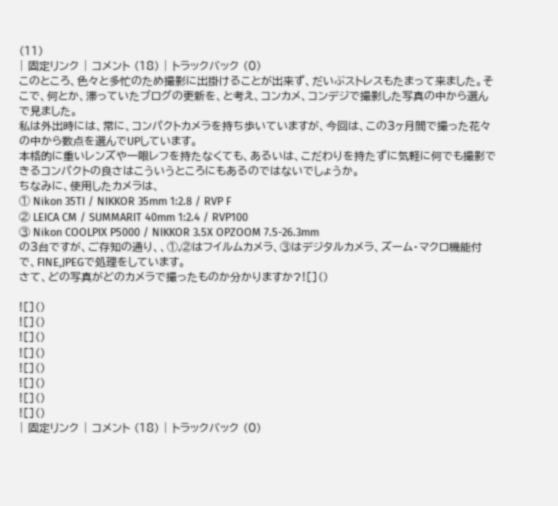(11)
| 固定リンク | コメント (18) | トラックバック (0)
このところ、色々と多忙のため撮影に出掛けることが出来ず、だいぶストレスもたまって来ました。そこで、何とか、滞っていたブログの更新を、と考え、コンカメ、コンデジで撮影した写真の中から選んで見ました。
私は外出時には、常に、コンパクトカメラを持ち歩いていますが、今回は、この3ヶ月間で撮った花々の中から数点を選んでUPしています。
本格的に重いレンズや一眼レフを持たなくても、あるいは、こだわりを持たずに気軽に何でも撮影できるコンパクトの良さはこういうところにもあるのではないでしょうか。
ちなみに、使用したカメラは、
① Nikon 35TI / NIKKOR 35mm 1:2.8 / RVP F
② LEICA CM / SUMMARIT 40mm 1:2.4 / RVP100
③ Nikon COOLPIX P5000 / NIKKOR 3.5X OPZOOM 7.5-26.3mm
の3台ですが、ご存知の通り、、①,②はフイルムカメラ、③はデジタルカメラ、ズーム・マクロ機能付で、FINE,JPEGで処理をしています。
さて、どの写真がどのカメラで撮ったものか分かりますか?![]()

![]()
![]()
![]()
![]()
![]()
![]()
![]()
![]()
| 固定リンク | コメント (18) | トラックバック (0)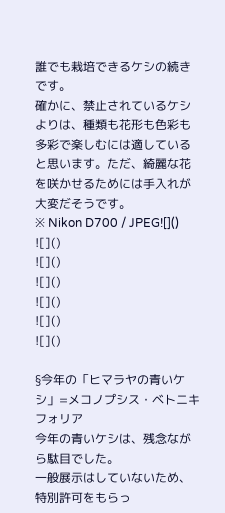誰でも栽培できるケシの続きです。
確かに、禁止されているケシよりは、種類も花形も色彩も多彩で楽しむには適していると思います。ただ、綺麗な花を咲かせるためには手入れが大変だそうです。
※ Nikon D700 / JPEG![]()
![]()
![]()
![]()
![]()
![]()
![]()

§今年の「ヒマラヤの青いケシ」=メコノプシス・ベトニキフォリア
今年の青いケシは、残念ながら駄目でした。
一般展示はしていないため、特別許可をもらっ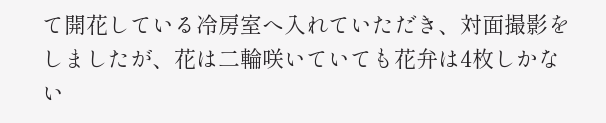て開花している冷房室へ入れていただき、対面撮影をしましたが、花は二輪咲いていても花弁は4枚しかない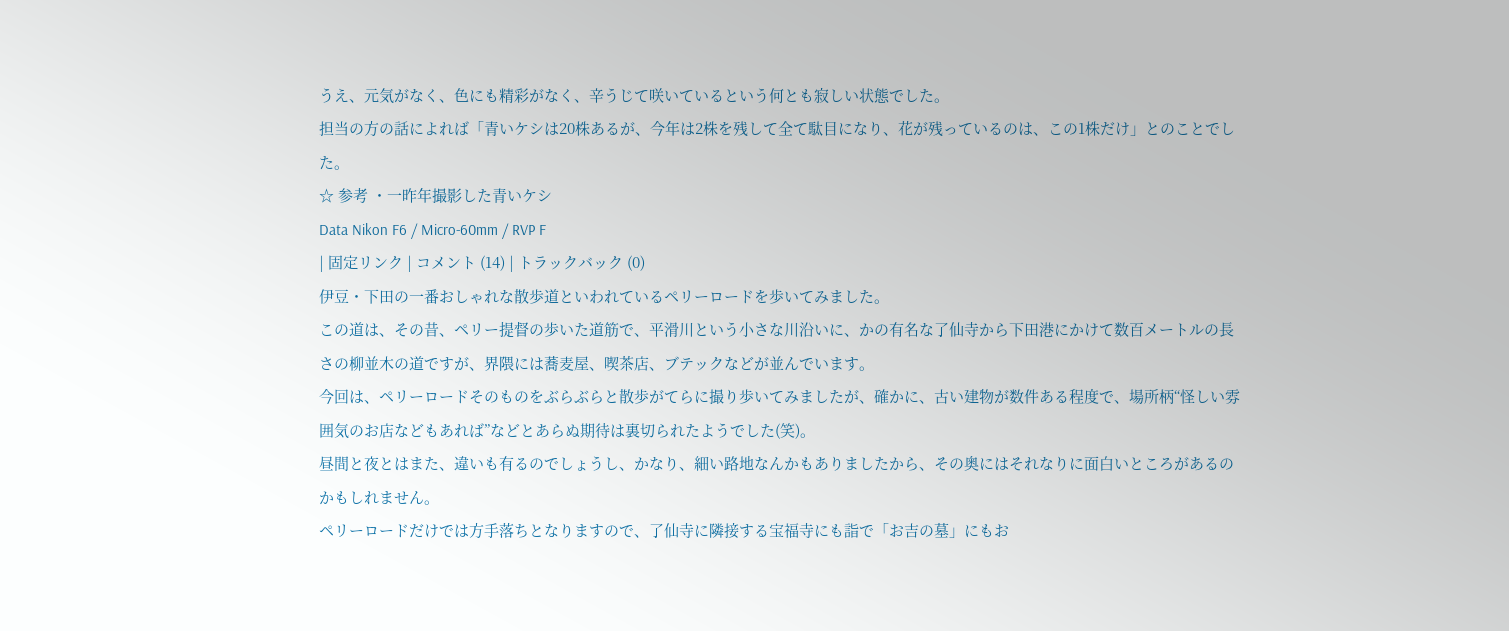うえ、元気がなく、色にも精彩がなく、辛うじて咲いているという何とも寂しい状態でした。
担当の方の話によれば「青いケシは20株あるが、今年は2株を残して全て駄目になり、花が残っているのは、この1株だけ」とのことでした。
☆ 参考 ・一昨年撮影した青いケシ
Data Nikon F6 / Micro-60mm / RVP F
| 固定リンク | コメント (14) | トラックバック (0)
伊豆・下田の一番おしゃれな散歩道といわれているペリーロードを歩いてみました。
この道は、その昔、ペリー提督の歩いた道筋で、平滑川という小さな川沿いに、かの有名な了仙寺から下田港にかけて数百メートルの長さの柳並木の道ですが、界隈には蕎麦屋、喫茶店、ブテックなどが並んでいます。
今回は、ペリーロードそのものをぶらぶらと散歩がてらに撮り歩いてみましたが、確かに、古い建物が数件ある程度で、場所柄“怪しい雰囲気のお店などもあれば”などとあらぬ期待は裏切られたようでした(笑)。
昼間と夜とはまた、違いも有るのでしょうし、かなり、細い路地なんかもありましたから、その奥にはそれなりに面白いところがあるのかもしれません。
ペリーロードだけでは方手落ちとなりますので、了仙寺に隣接する宝福寺にも詣で「お吉の墓」にもお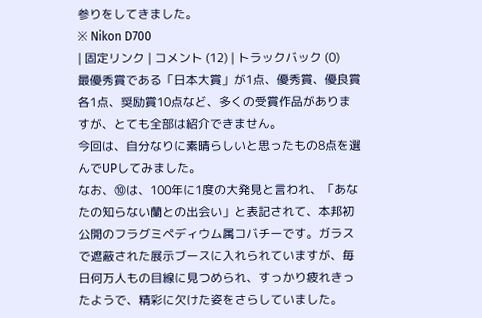参りをしてきました。
※ Nikon D700
| 固定リンク | コメント (12) | トラックバック (0)
最優秀賞である「日本大賞」が1点、優秀賞、優良賞各1点、奨励賞10点など、多くの受賞作品がありますが、とても全部は紹介できません。
今回は、自分なりに素晴らしいと思ったもの8点を選んでUPしてみました。
なお、⑩は、100年に1度の大発見と言われ、「あなたの知らない蘭との出会い」と表記されて、本邦初公開のフラグミペディウム属コバチーです。ガラスで遮蔽された展示ブースに入れられていますが、毎日何万人もの目線に見つめられ、すっかり疲れきったようで、精彩に欠けた姿をさらしていました。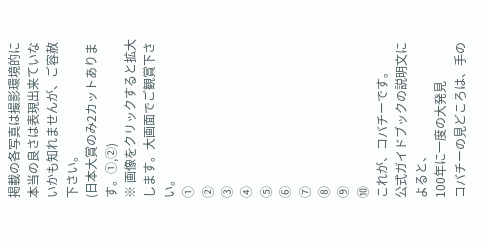掲載の各写真は撮影環境的に本当の良さは表現出来ていないかも知れませんが、ご容赦下さい。
(日本大賞のみ2カットあります。①,②)
※ 画像をクリックすると拡大します。大画面でご観賞下さい。
①
②
③
④
⑤
⑥
⑦
⑧
⑨
⑩
これが、コバチーです。
公式ガイドブックの説明文によると、
100年に一度の大発見
コバチーの見どころは、手の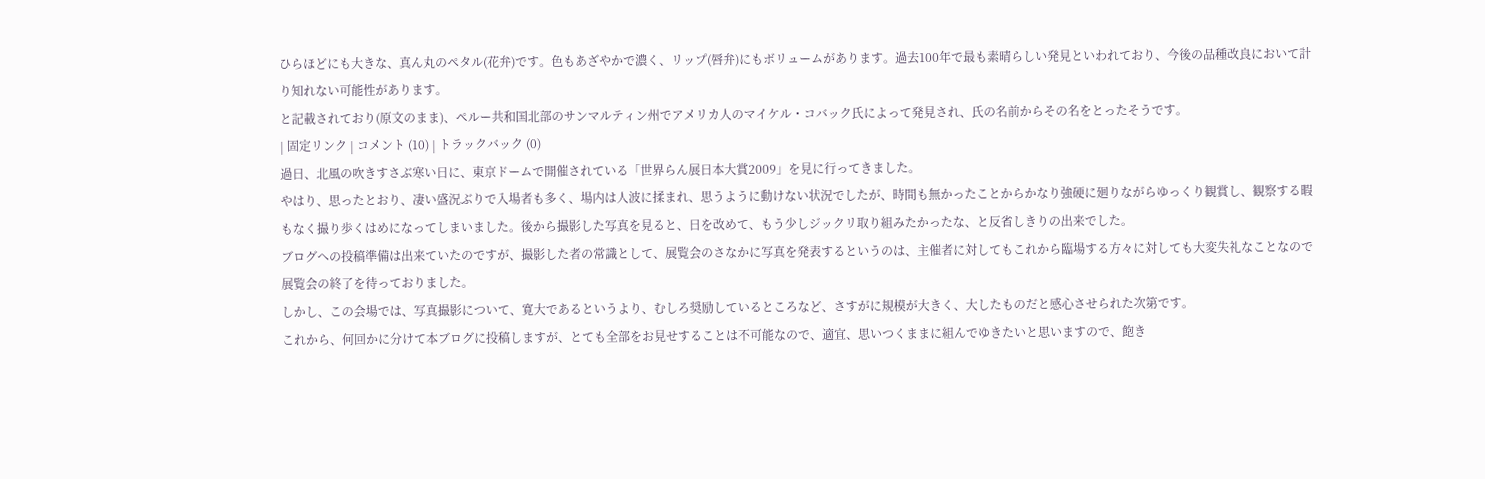ひらほどにも大きな、真ん丸のペタル(花弁)です。色もあざやかで濃く、リップ(唇弁)にもボリュームがあります。過去100年で最も素晴らしい発見といわれており、今後の品種改良において計り知れない可能性があります。
と記載されており(原文のまま)、ペルー共和国北部のサンマルティン州でアメリカ人のマイケル・コバック氏によって発見され、氏の名前からその名をとったそうです。
| 固定リンク | コメント (10) | トラックバック (0)
過日、北風の吹きすさぶ寒い日に、東京ドームで開催されている「世界らん展日本大賞2009」を見に行ってきました。
やはり、思ったとおり、凄い盛況ぶりで入場者も多く、場内は人波に揉まれ、思うように動けない状況でしたが、時間も無かったことからかなり強硬に廻りながらゆっくり観賞し、観察する暇もなく撮り歩くはめになってしまいました。後から撮影した写真を見ると、日を改めて、もう少しジックリ取り組みたかったな、と反省しきりの出来でした。
ブログへの投稿準備は出来ていたのですが、撮影した者の常識として、展覧会のさなかに写真を発表するというのは、主催者に対してもこれから臨場する方々に対しても大変失礼なことなので展覧会の終了を待っておりました。
しかし、この会場では、写真撮影について、寛大であるというより、むしろ奨励しているところなど、さすがに規模が大きく、大したものだと感心させられた次第です。
これから、何回かに分けて本ブログに投稿しますが、とても全部をお見せすることは不可能なので、適宜、思いつくままに組んでゆきたいと思いますので、飽き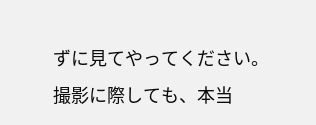ずに見てやってください。
撮影に際しても、本当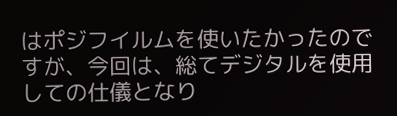はポジフイルムを使いたかったのですが、今回は、総てデジタルを使用しての仕儀となり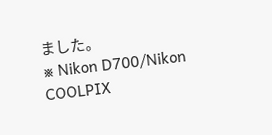ました。
※ Nikon D700/Nikon COOLPIX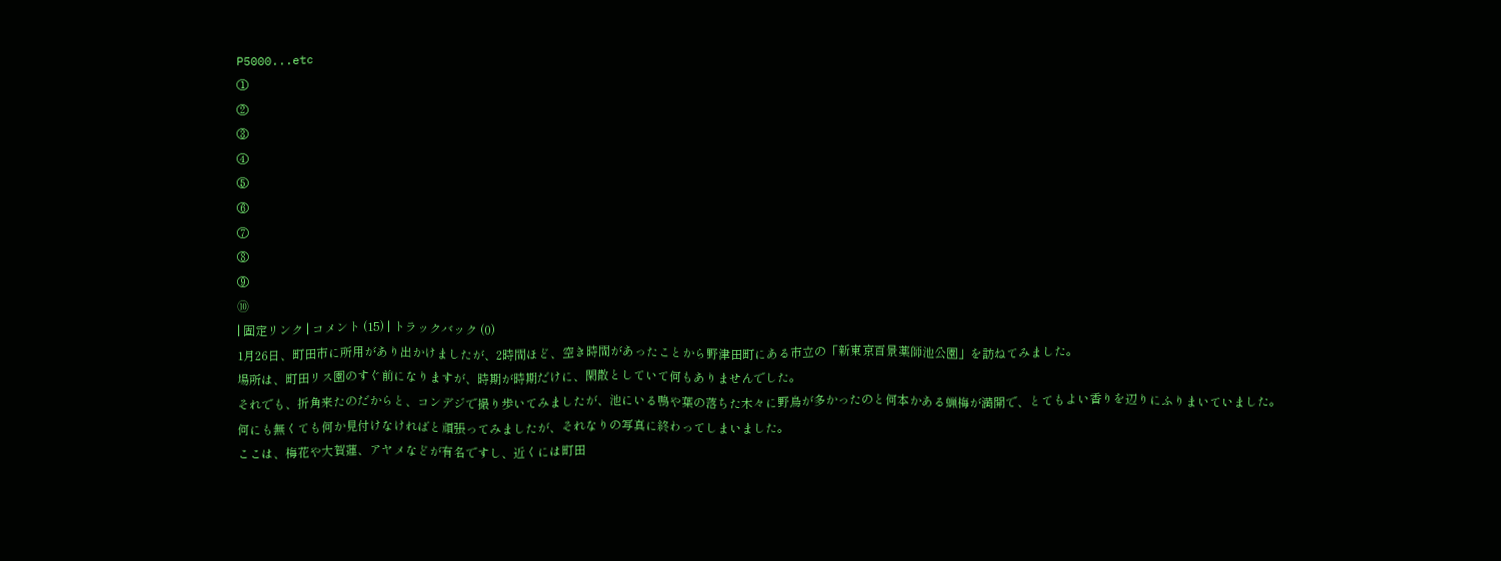P5000...etc
①
②
③
④
⑤
⑥
⑦
⑧
⑨
⑩
| 固定リンク | コメント (15) | トラックバック (0)
1月26日、町田市に所用があり出かけましたが、2時間ほど、空き時間があったことから野津田町にある市立の「新東京百景薬師池公園」を訪ねてみました。
場所は、町田リス園のすぐ前になりますが、時期が時期だけに、閑散としていて何もありませんでした。
それでも、折角来たのだからと、コンデジで撮り歩いてみましたが、池にいる鴨や葉の落ちた木々に野鳥が多かったのと何本かある蝋梅が満開で、とてもよい香りを辺りにふりまいていました。
何にも無くても何か見付けなければと頑張ってみましたが、それなりの写真に終わってしまいました。
ここは、梅花や大賀蓮、アヤメなどが有名ですし、近くには町田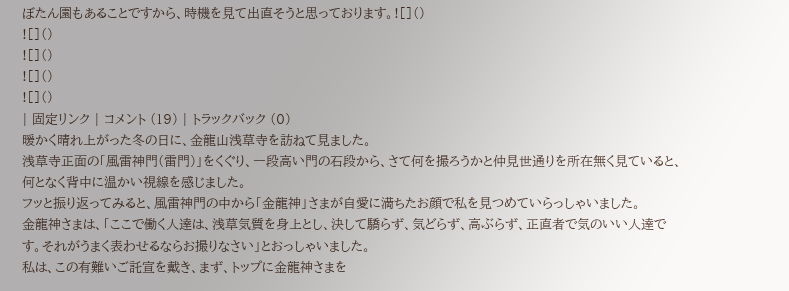ぼたん園もあることですから、時機を見て出直そうと思っております。![]()
![]()
![]()
![]()
![]()
| 固定リンク | コメント (19) | トラックバック (0)
暖かく晴れ上がった冬の日に、金龍山浅草寺を訪ねて見ました。
浅草寺正面の「風雷神門(雷門)」をくぐり、一段高い門の石段から、さて何を撮ろうかと仲見世通りを所在無く見ていると、何となく背中に温かい視線を感じました。
フッと振り返ってみると、風雷神門の中から「金龍神」さまが自愛に満ちたお顔で私を見つめていらっしゃいました。
金龍神さまは、「ここで働く人達は、浅草気質を身上とし、決して驕らず、気どらず、高ぶらず、正直者で気のいい人達です。それがうまく表わせるならお撮りなさい」とおっしゃいました。
私は、この有難いご託宣を戴き、まず、トップに金龍神さまを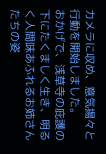カメラに収め、意気揚々と行動を開始しました。
おかげで、浅草寺の庇護の下にたくましく生き、明るく人間味あふれるお姉さんたちの姿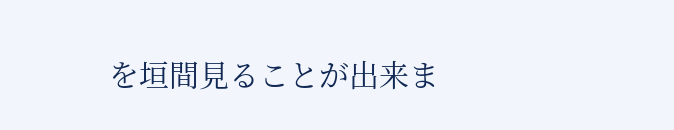を垣間見ることが出来ま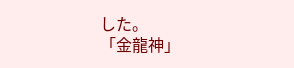した。
「金龍神」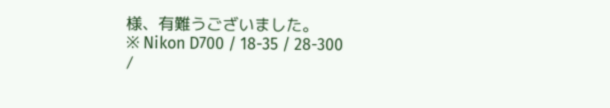様、有難うございました。
※ Nikon D700 / 18-35 / 28-300 /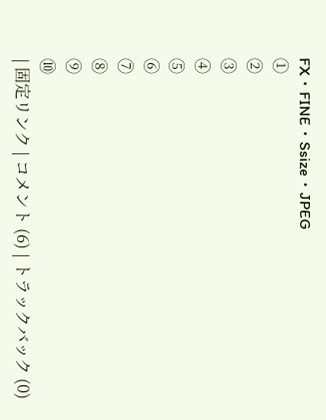FX・FINE・Ssize・JPEG
①
②
③
④
⑤
⑥
⑦
⑧
⑨
⑩
| 固定リンク | コメント (6) | トラックバック (0)